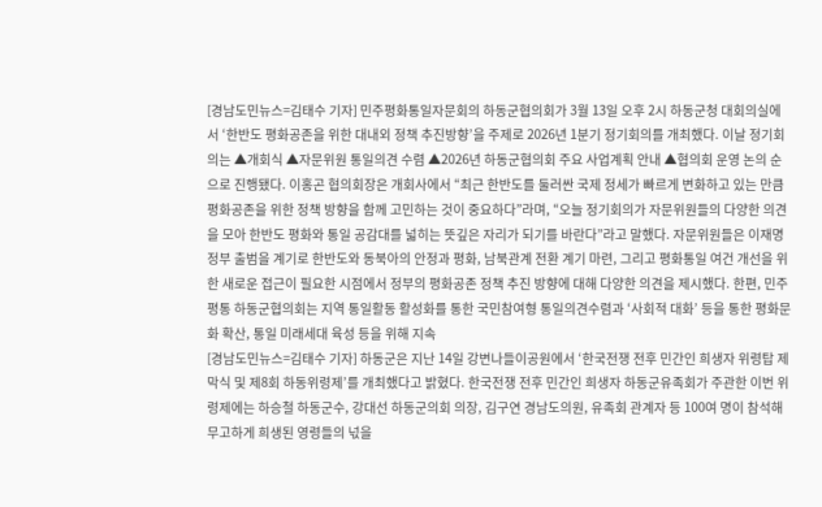[경남도민뉴스=김태수 기자] 민주평화통일자문회의 하동군협의회가 3월 13일 오후 2시 하동군청 대회의실에서 ‘한반도 평화공존을 위한 대내외 정책 추진방향’을 주제로 2026년 1분기 정기회의를 개최했다. 이날 정기회의는 ▲개회식 ▲자문위원 통일의견 수렴 ▲2026년 하동군협의회 주요 사업계획 안내 ▲협의회 운영 논의 순으로 진행됐다. 이홍곤 협의회장은 개회사에서 “최근 한반도를 둘러싼 국제 정세가 빠르게 변화하고 있는 만큼 평화공존을 위한 정책 방향을 함께 고민하는 것이 중요하다”라며, “오늘 정기회의가 자문위원들의 다양한 의견을 모아 한반도 평화와 통일 공감대를 넓히는 뜻깊은 자리가 되기를 바란다”라고 말했다. 자문위원들은 이재명 정부 출범을 계기로 한반도와 동북아의 안정과 평화, 남북관계 전환 계기 마련, 그리고 평화통일 여건 개선을 위한 새로운 접근이 필요한 시점에서 정부의 평화공존 정책 추진 방향에 대해 다양한 의견을 제시했다. 한편, 민주평통 하동군협의회는 지역 통일활동 활성화를 통한 국민참여형 통일의견수렴과 ‘사회적 대화’ 등을 통한 평화문화 확산, 통일 미래세대 육성 등을 위해 지속
[경남도민뉴스=김태수 기자] 하동군은 지난 14일 강변나들이공원에서 ‘한국전쟁 전후 민간인 희생자 위령탑 제막식 및 제8회 하동위령제’를 개최했다고 밝혔다. 한국전쟁 전후 민간인 희생자 하동군유족회가 주관한 이번 위령제에는 하승철 하동군수, 강대선 하동군의회 의장, 김구연 경남도의원, 유족회 관계자 등 100여 명이 참석해 무고하게 희생된 영령들의 넋을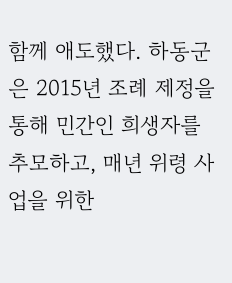함께 애도했다. 하동군은 2015년 조례 제정을 통해 민간인 희생자를 추모하고, 매년 위령 사업을 위한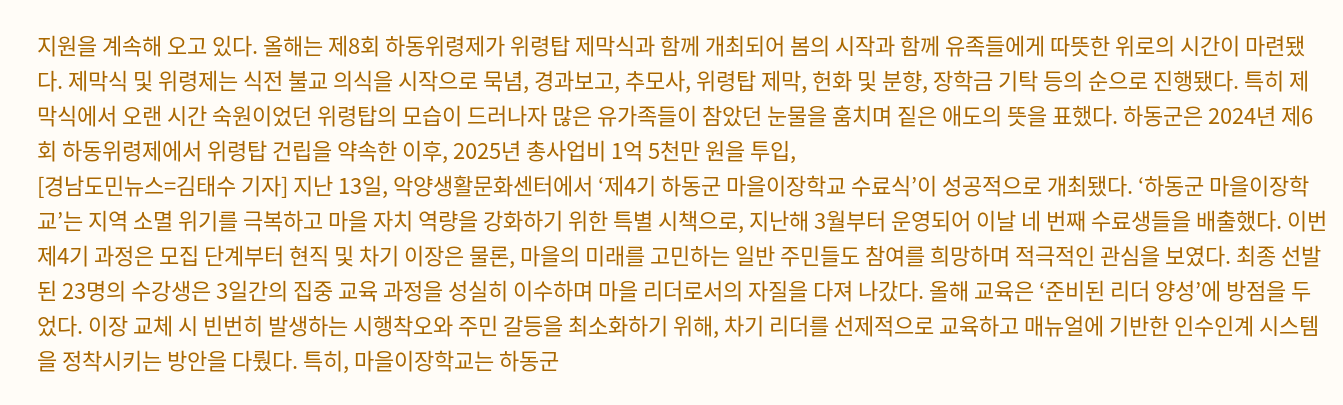지원을 계속해 오고 있다. 올해는 제8회 하동위령제가 위령탑 제막식과 함께 개최되어 봄의 시작과 함께 유족들에게 따뜻한 위로의 시간이 마련됐다. 제막식 및 위령제는 식전 불교 의식을 시작으로 묵념, 경과보고, 추모사, 위령탑 제막, 헌화 및 분향, 장학금 기탁 등의 순으로 진행됐다. 특히 제막식에서 오랜 시간 숙원이었던 위령탑의 모습이 드러나자 많은 유가족들이 참았던 눈물을 훔치며 짙은 애도의 뜻을 표했다. 하동군은 2024년 제6회 하동위령제에서 위령탑 건립을 약속한 이후, 2025년 총사업비 1억 5천만 원을 투입,
[경남도민뉴스=김태수 기자] 지난 13일, 악양생활문화센터에서 ‘제4기 하동군 마을이장학교 수료식’이 성공적으로 개최됐다. ‘하동군 마을이장학교’는 지역 소멸 위기를 극복하고 마을 자치 역량을 강화하기 위한 특별 시책으로, 지난해 3월부터 운영되어 이날 네 번째 수료생들을 배출했다. 이번 제4기 과정은 모집 단계부터 현직 및 차기 이장은 물론, 마을의 미래를 고민하는 일반 주민들도 참여를 희망하며 적극적인 관심을 보였다. 최종 선발된 23명의 수강생은 3일간의 집중 교육 과정을 성실히 이수하며 마을 리더로서의 자질을 다져 나갔다. 올해 교육은 ‘준비된 리더 양성’에 방점을 두었다. 이장 교체 시 빈번히 발생하는 시행착오와 주민 갈등을 최소화하기 위해, 차기 리더를 선제적으로 교육하고 매뉴얼에 기반한 인수인계 시스템을 정착시키는 방안을 다뤘다. 특히, 마을이장학교는 하동군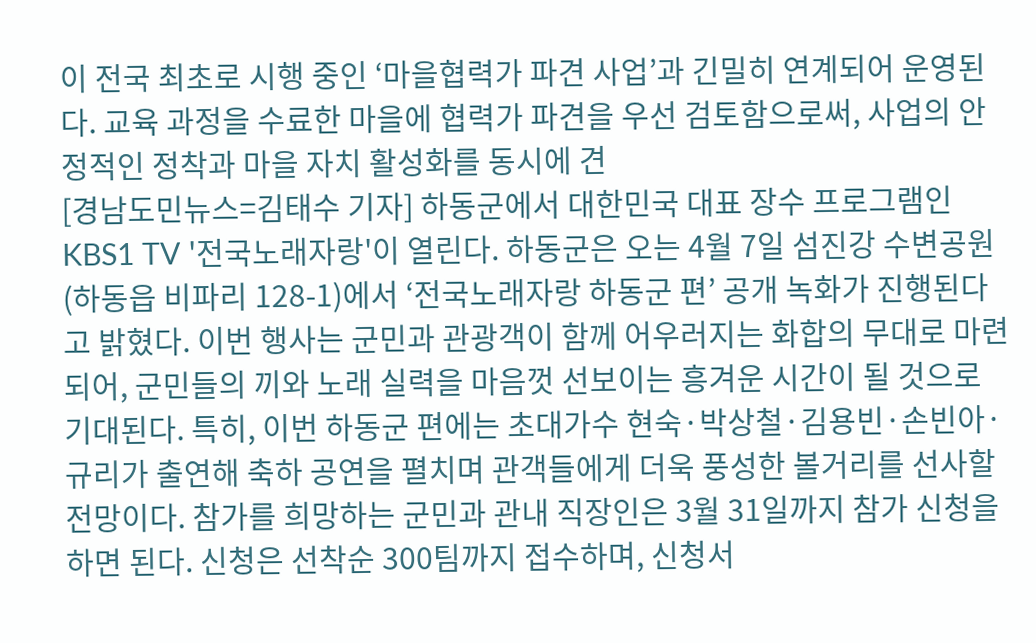이 전국 최초로 시행 중인 ‘마을협력가 파견 사업’과 긴밀히 연계되어 운영된다. 교육 과정을 수료한 마을에 협력가 파견을 우선 검토함으로써, 사업의 안정적인 정착과 마을 자치 활성화를 동시에 견
[경남도민뉴스=김태수 기자] 하동군에서 대한민국 대표 장수 프로그램인 KBS1 TV '전국노래자랑'이 열린다. 하동군은 오는 4월 7일 섬진강 수변공원(하동읍 비파리 128-1)에서 ‘전국노래자랑 하동군 편’ 공개 녹화가 진행된다고 밝혔다. 이번 행사는 군민과 관광객이 함께 어우러지는 화합의 무대로 마련되어, 군민들의 끼와 노래 실력을 마음껏 선보이는 흥겨운 시간이 될 것으로 기대된다. 특히, 이번 하동군 편에는 초대가수 현숙·박상철·김용빈·손빈아·규리가 출연해 축하 공연을 펼치며 관객들에게 더욱 풍성한 볼거리를 선사할 전망이다. 참가를 희망하는 군민과 관내 직장인은 3월 31일까지 참가 신청을 하면 된다. 신청은 선착순 300팀까지 접수하며, 신청서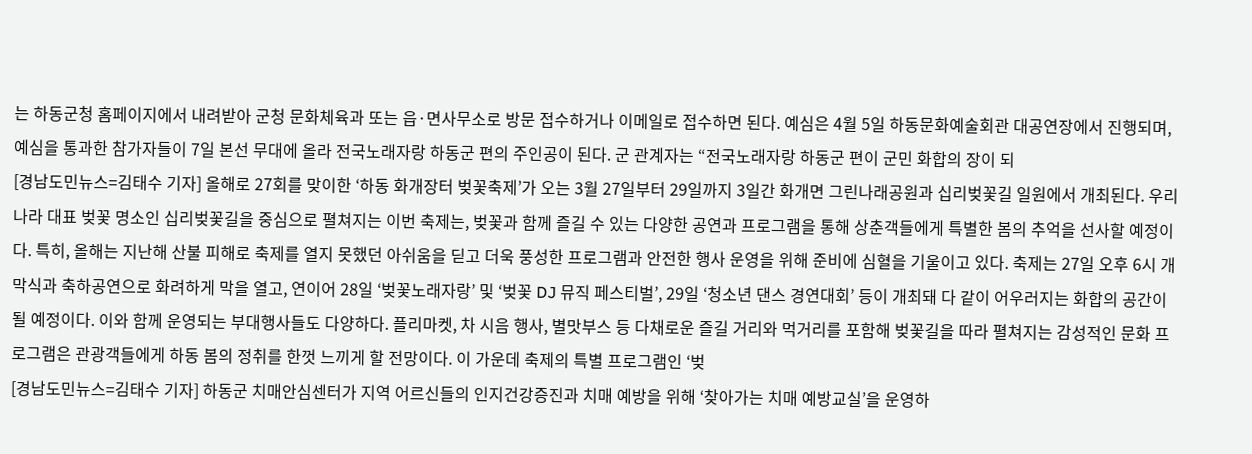는 하동군청 홈페이지에서 내려받아 군청 문화체육과 또는 읍·면사무소로 방문 접수하거나 이메일로 접수하면 된다. 예심은 4월 5일 하동문화예술회관 대공연장에서 진행되며, 예심을 통과한 참가자들이 7일 본선 무대에 올라 전국노래자랑 하동군 편의 주인공이 된다. 군 관계자는 “전국노래자랑 하동군 편이 군민 화합의 장이 되
[경남도민뉴스=김태수 기자] 올해로 27회를 맞이한 ‘하동 화개장터 벚꽃축제’가 오는 3월 27일부터 29일까지 3일간 화개면 그린나래공원과 십리벚꽃길 일원에서 개최된다. 우리나라 대표 벚꽃 명소인 십리벚꽃길을 중심으로 펼쳐지는 이번 축제는, 벚꽃과 함께 즐길 수 있는 다양한 공연과 프로그램을 통해 상춘객들에게 특별한 봄의 추억을 선사할 예정이다. 특히, 올해는 지난해 산불 피해로 축제를 열지 못했던 아쉬움을 딛고 더욱 풍성한 프로그램과 안전한 행사 운영을 위해 준비에 심혈을 기울이고 있다. 축제는 27일 오후 6시 개막식과 축하공연으로 화려하게 막을 열고, 연이어 28일 ‘벚꽃노래자랑’ 및 ‘벚꽃 DJ 뮤직 페스티벌’, 29일 ‘청소년 댄스 경연대회’ 등이 개최돼 다 같이 어우러지는 화합의 공간이 될 예정이다. 이와 함께 운영되는 부대행사들도 다양하다. 플리마켓, 차 시음 행사, 별맛부스 등 다채로운 즐길 거리와 먹거리를 포함해 벚꽃길을 따라 펼쳐지는 감성적인 문화 프로그램은 관광객들에게 하동 봄의 정취를 한껏 느끼게 할 전망이다. 이 가운데 축제의 특별 프로그램인 ‘벚
[경남도민뉴스=김태수 기자] 하동군 치매안심센터가 지역 어르신들의 인지건강증진과 치매 예방을 위해 ‘찾아가는 치매 예방교실’을 운영하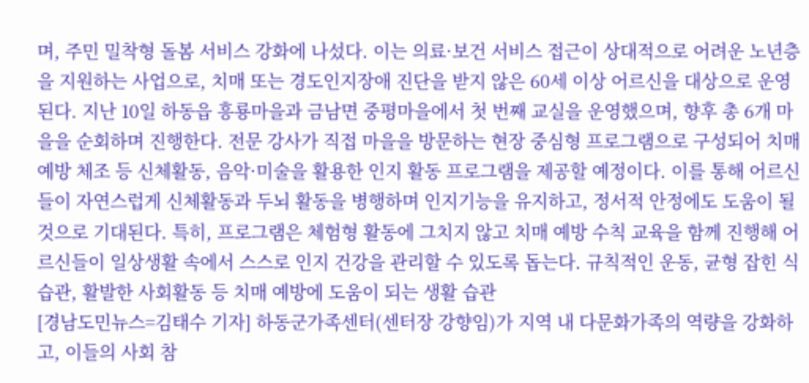며, 주민 밀착형 돌봄 서비스 강화에 나섰다. 이는 의료·보건 서비스 접근이 상대적으로 어려운 노년층을 지원하는 사업으로, 치매 또는 경도인지장애 진단을 받지 않은 60세 이상 어르신을 대상으로 운영된다. 지난 10일 하동읍 흥룡마을과 금남면 중평마을에서 첫 번째 교실을 운영했으며, 향후 총 6개 마을을 순회하며 진행한다. 전문 강사가 직접 마을을 방문하는 현장 중심형 프로그램으로 구성되어 치매예방 체조 등 신체활동, 음악·미술을 활용한 인지 활동 프로그램을 제공할 예정이다. 이를 통해 어르신들이 자연스럽게 신체활동과 두뇌 활동을 병행하며 인지기능을 유지하고, 정서적 안정에도 도움이 될 것으로 기대된다. 특히, 프로그램은 체험형 활동에 그치지 않고 치매 예방 수칙 교육을 함께 진행해 어르신들이 일상생활 속에서 스스로 인지 건강을 관리할 수 있도록 돕는다. 규칙적인 운동, 균형 잡힌 식습관, 활발한 사회활동 등 치매 예방에 도움이 되는 생활 습관
[경남도민뉴스=김태수 기자] 하동군가족센터(센터장 강향임)가 지역 내 다문화가족의 역량을 강화하고, 이들의 사회 참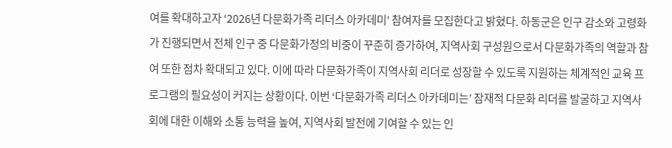여를 확대하고자 ‘2026년 다문화가족 리더스 아카데미’ 참여자를 모집한다고 밝혔다. 하동군은 인구 감소와 고령화가 진행되면서 전체 인구 중 다문화가정의 비중이 꾸준히 증가하여, 지역사회 구성원으로서 다문화가족의 역할과 참여 또한 점차 확대되고 있다. 이에 따라 다문화가족이 지역사회 리더로 성장할 수 있도록 지원하는 체계적인 교육 프로그램의 필요성이 커지는 상황이다. 이번 ‘다문화가족 리더스 아카데미는’ 잠재적 다문화 리더를 발굴하고 지역사회에 대한 이해와 소통 능력을 높여, 지역사회 발전에 기여할 수 있는 인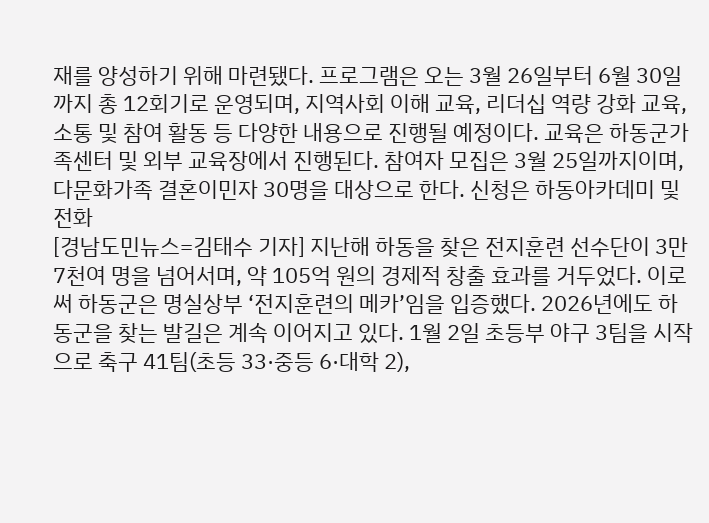재를 양성하기 위해 마련됐다. 프로그램은 오는 3월 26일부터 6월 30일까지 총 12회기로 운영되며, 지역사회 이해 교육, 리더십 역량 강화 교육, 소통 및 참여 활동 등 다양한 내용으로 진행될 예정이다. 교육은 하동군가족센터 및 외부 교육장에서 진행된다. 참여자 모집은 3월 25일까지이며, 다문화가족 결혼이민자 30명을 대상으로 한다. 신청은 하동아카데미 및 전화
[경남도민뉴스=김태수 기자] 지난해 하동을 찾은 전지훈련 선수단이 3만 7천여 명을 넘어서며, 약 105억 원의 경제적 창출 효과를 거두었다. 이로써 하동군은 명실상부 ‘전지훈련의 메카’임을 입증했다. 2026년에도 하동군을 찾는 발길은 계속 이어지고 있다. 1월 2일 초등부 야구 3팀을 시작으로 축구 41팀(초등 33·중등 6·대학 2),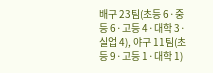배구 23팀(초등 6·중등 6·고등 4·대학 3·실업 4), 야구 11팀(초등 9·고등 1·대학 1)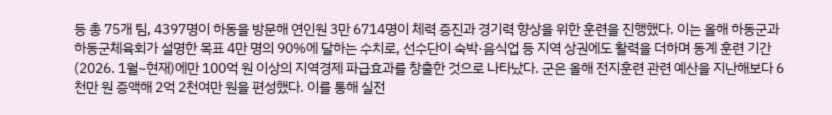등 총 75개 팀, 4397명이 하동을 방문해 연인원 3만 6714명이 체력 증진과 경기력 향상을 위한 훈련을 진행했다. 이는 올해 하동군과 하동군체육회가 설명한 목표 4만 명의 90%에 달하는 수치로, 선수단이 숙박·음식업 등 지역 상권에도 활력을 더하며 동계 훈련 기간(2026. 1월~현재)에만 100억 원 이상의 지역경제 파급효과를 창출한 것으로 나타났다. 군은 올해 전지훈련 관련 예산을 지난해보다 6천만 원 증액해 2억 2천여만 원을 편성했다. 이를 통해 실전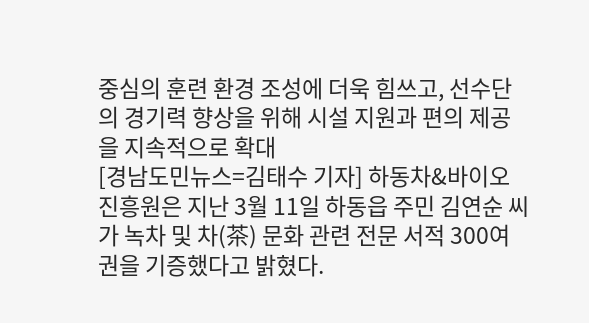중심의 훈련 환경 조성에 더욱 힘쓰고, 선수단의 경기력 향상을 위해 시설 지원과 편의 제공을 지속적으로 확대
[경남도민뉴스=김태수 기자] 하동차&바이오진흥원은 지난 3월 11일 하동읍 주민 김연순 씨가 녹차 및 차(茶) 문화 관련 전문 서적 300여 권을 기증했다고 밝혔다.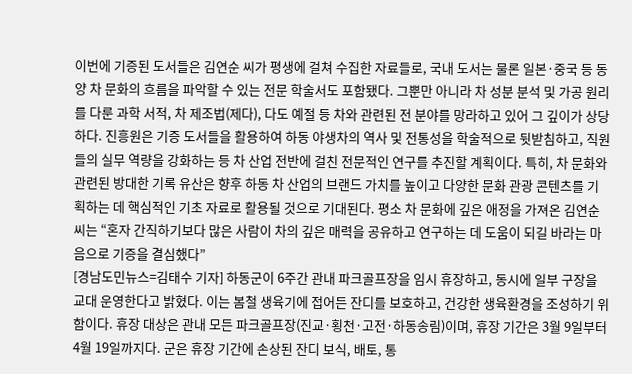이번에 기증된 도서들은 김연순 씨가 평생에 걸쳐 수집한 자료들로, 국내 도서는 물론 일본·중국 등 동양 차 문화의 흐름을 파악할 수 있는 전문 학술서도 포함됐다. 그뿐만 아니라 차 성분 분석 및 가공 원리를 다룬 과학 서적, 차 제조법(제다), 다도 예절 등 차와 관련된 전 분야를 망라하고 있어 그 깊이가 상당하다. 진흥원은 기증 도서들을 활용하여 하동 야생차의 역사 및 전통성을 학술적으로 뒷받침하고, 직원들의 실무 역량을 강화하는 등 차 산업 전반에 걸친 전문적인 연구를 추진할 계획이다. 특히, 차 문화와 관련된 방대한 기록 유산은 향후 하동 차 산업의 브랜드 가치를 높이고 다양한 문화 관광 콘텐츠를 기획하는 데 핵심적인 기초 자료로 활용될 것으로 기대된다. 평소 차 문화에 깊은 애정을 가져온 김연순 씨는 “혼자 간직하기보다 많은 사람이 차의 깊은 매력을 공유하고 연구하는 데 도움이 되길 바라는 마음으로 기증을 결심했다”
[경남도민뉴스=김태수 기자] 하동군이 6주간 관내 파크골프장을 임시 휴장하고, 동시에 일부 구장을 교대 운영한다고 밝혔다. 이는 봄철 생육기에 접어든 잔디를 보호하고, 건강한 생육환경을 조성하기 위함이다. 휴장 대상은 관내 모든 파크골프장(진교·횡천·고전·하동송림)이며, 휴장 기간은 3월 9일부터 4월 19일까지다. 군은 휴장 기간에 손상된 잔디 보식, 배토, 통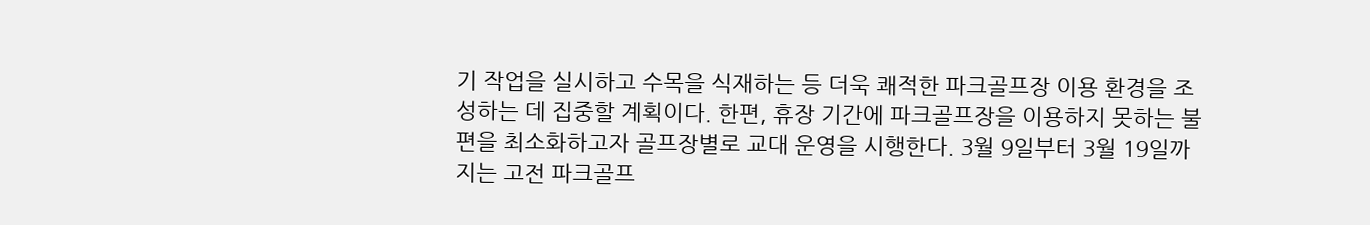기 작업을 실시하고 수목을 식재하는 등 더욱 쾌적한 파크골프장 이용 환경을 조성하는 데 집중할 계획이다. 한편, 휴장 기간에 파크골프장을 이용하지 못하는 불편을 최소화하고자 골프장별로 교대 운영을 시행한다. 3월 9일부터 3월 19일까지는 고전 파크골프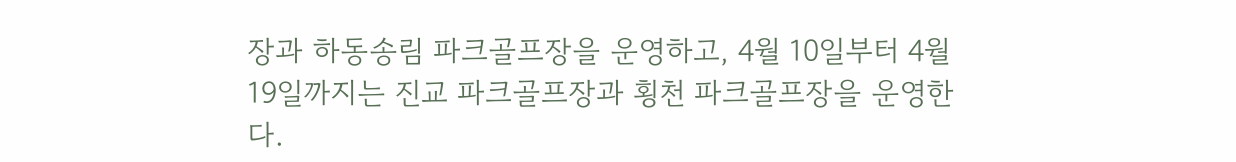장과 하동송림 파크골프장을 운영하고, 4월 10일부터 4월 19일까지는 진교 파크골프장과 횡천 파크골프장을 운영한다.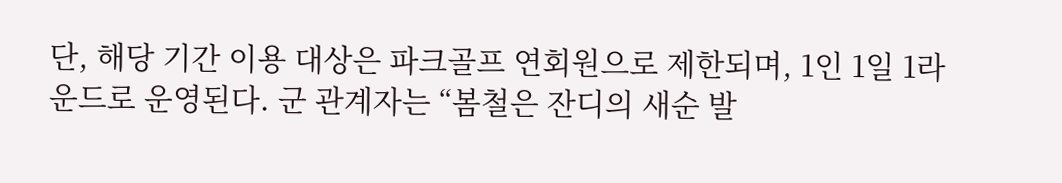단, 해당 기간 이용 대상은 파크골프 연회원으로 제한되며, 1인 1일 1라운드로 운영된다. 군 관계자는 “봄철은 잔디의 새순 발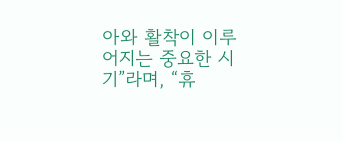아와 활착이 이루어지는 중요한 시기”라며, “휴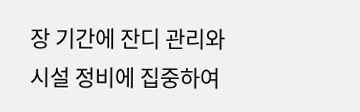장 기간에 잔디 관리와 시설 정비에 집중하여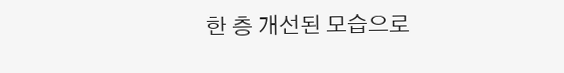한 층 개선된 모습으로